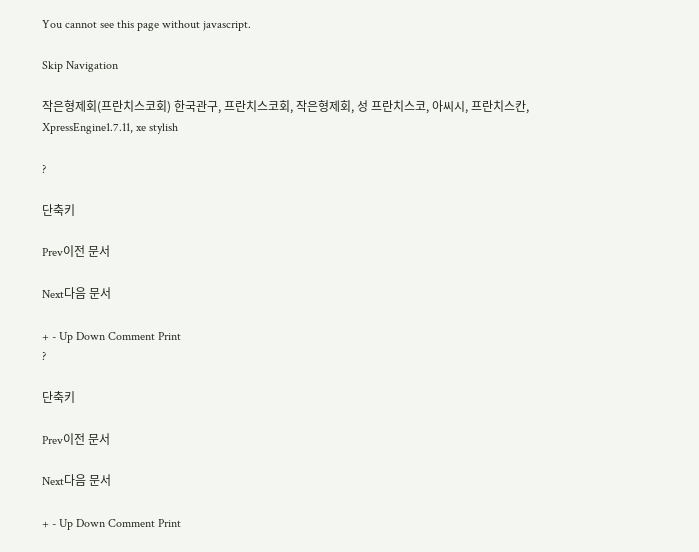You cannot see this page without javascript.

Skip Navigation

작은형제회(프란치스코회) 한국관구, 프란치스코회, 작은형제회, 성 프란치스코, 아씨시, 프란치스칸, XpressEngine1.7.11, xe stylish

?

단축키

Prev이전 문서

Next다음 문서

+ - Up Down Comment Print
?

단축키

Prev이전 문서

Next다음 문서

+ - Up Down Comment Print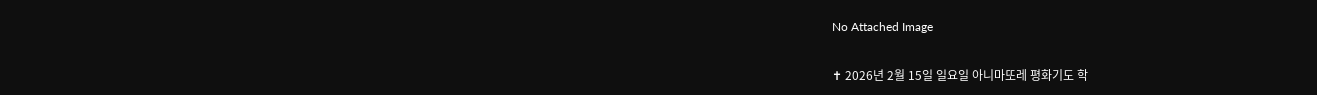No Attached Image

✝ 2026년 2월 15일 일요일 아니마또레 평화기도 학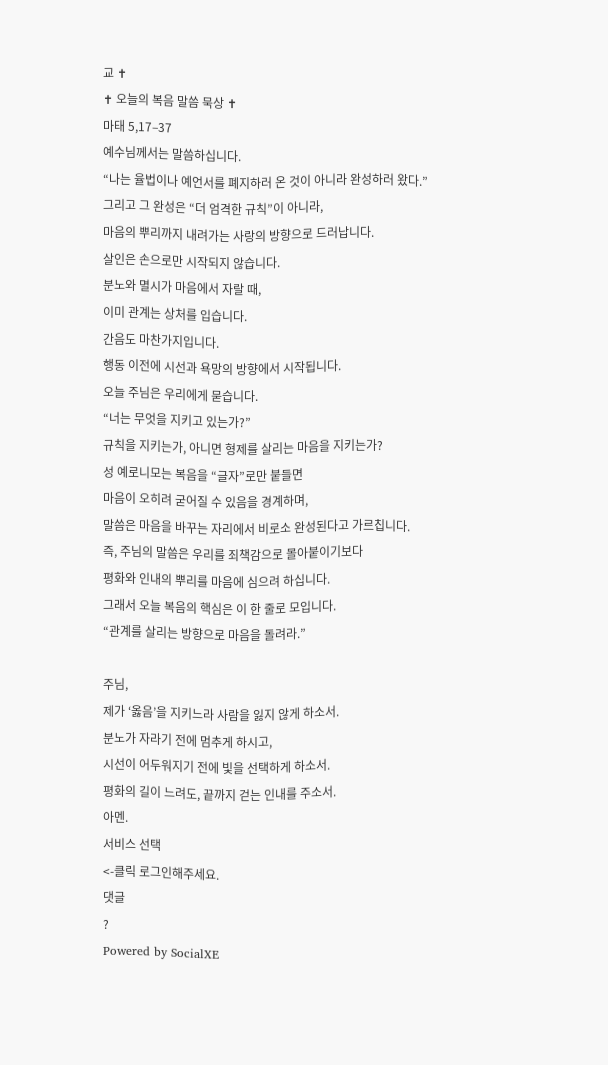교 ✝
✝ 오늘의 복음 말씀 묵상 ✝
마태 5,17–37
예수님께서는 말씀하십니다.
“나는 율법이나 예언서를 폐지하러 온 것이 아니라 완성하러 왔다.”
그리고 그 완성은 “더 엄격한 규칙”이 아니라,
마음의 뿌리까지 내려가는 사랑의 방향으로 드러납니다.
살인은 손으로만 시작되지 않습니다.
분노와 멸시가 마음에서 자랄 때,
이미 관계는 상처를 입습니다.
간음도 마찬가지입니다.
행동 이전에 시선과 욕망의 방향에서 시작됩니다.
오늘 주님은 우리에게 묻습니다.
“너는 무엇을 지키고 있는가?”
규칙을 지키는가, 아니면 형제를 살리는 마음을 지키는가?
성 예로니모는 복음을 “글자”로만 붙들면
마음이 오히려 굳어질 수 있음을 경계하며,
말씀은 마음을 바꾸는 자리에서 비로소 완성된다고 가르칩니다.
즉, 주님의 말씀은 우리를 죄책감으로 몰아붙이기보다
평화와 인내의 뿌리를 마음에 심으려 하십니다.
그래서 오늘 복음의 핵심은 이 한 줄로 모입니다.
“관계를 살리는 방향으로 마음을 돌려라.”

주님,
제가 ‘옳음’을 지키느라 사람을 잃지 않게 하소서.
분노가 자라기 전에 멈추게 하시고,
시선이 어두워지기 전에 빛을 선택하게 하소서.
평화의 길이 느려도, 끝까지 걷는 인내를 주소서.
아멘.
서비스 선택
<-클릭 로그인해주세요.
댓글
?
Powered by SocialXE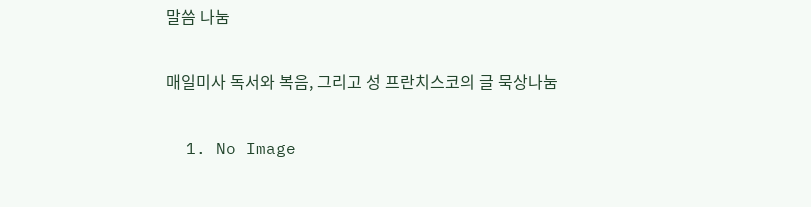말씀 나눔

매일미사 독서와 복음, 그리고 성 프란치스코의 글 묵상나눔

  1. No Image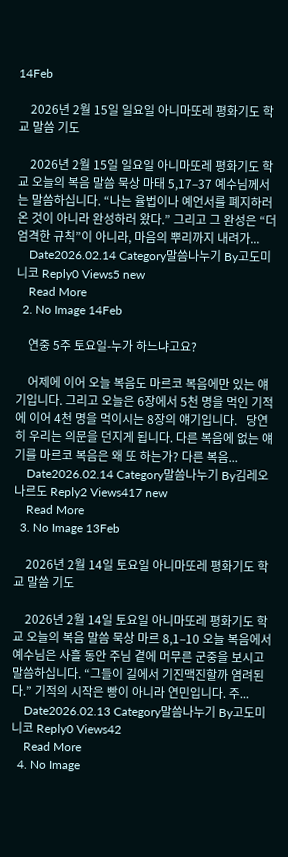14Feb

    2026년 2월 15일 일요일 아니마또레 평화기도 학교 말씀 기도

    2026년 2월 15일 일요일 아니마또레 평화기도 학교 오늘의 복음 말씀 묵상 마태 5,17–37 예수님께서는 말씀하십니다. “나는 율법이나 예언서를 폐지하러 온 것이 아니라 완성하러 왔다.” 그리고 그 완성은 “더 엄격한 규칙”이 아니라, 마음의 뿌리까지 내려가...
    Date2026.02.14 Category말씀나누기 By고도미니코 Reply0 Views5 new
    Read More
  2. No Image 14Feb

    연중 5주 토요일-누가 하느냐고요?

    어제에 이어 오늘 복음도 마르코 복음에만 있는 얘기입니다. 그리고 오늘은 6장에서 5천 명을 먹인 기적에 이어 4천 명을 먹이시는 8장의 얘기입니다.   당연히 우리는 의문을 던지게 됩니다. 다른 복음에 없는 얘기를 마르코 복음은 왜 또 하는가? 다른 복음...
    Date2026.02.14 Category말씀나누기 By김레오나르도 Reply2 Views417 new
    Read More
  3. No Image 13Feb

    2026년 2월 14일 토요일 아니마또레 평화기도 학교 말씀 기도

    2026년 2월 14일 토요일 아니마또레 평화기도 학교 오늘의 복음 말씀 묵상 마르 8,1–10 오늘 복음에서 예수님은 사흘 동안 주님 곁에 머무른 군중을 보시고 말씀하십니다. “그들이 길에서 기진맥진할까 염려된다.” 기적의 시작은 빵이 아니라 연민입니다. 주...
    Date2026.02.13 Category말씀나누기 By고도미니코 Reply0 Views42
    Read More
  4. No Image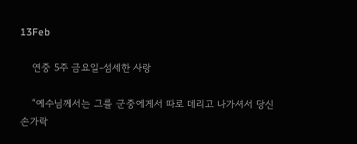13Feb

    연중 5주 금요일-섬세한 사랑

    “예수님께서는 그를 군중에게서 따로 데리고 나가셔서 당신 손가락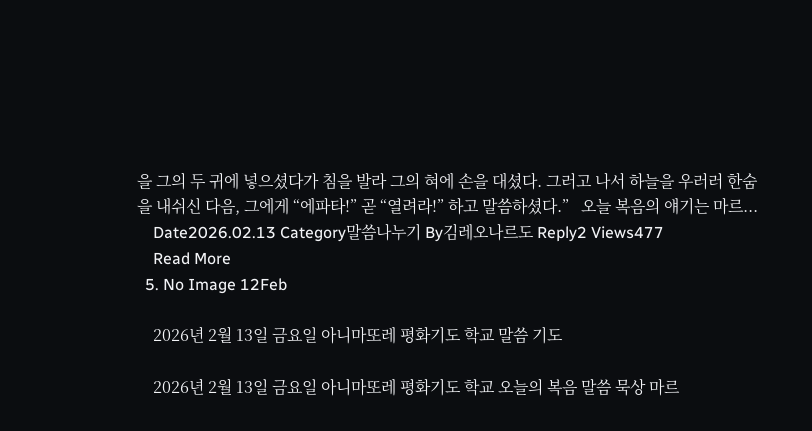을 그의 두 귀에 넣으셨다가 침을 발라 그의 혀에 손을 대셨다. 그러고 나서 하늘을 우러러 한숨을 내쉬신 다음, 그에게 “에파타!” 곧 “열려라!” 하고 말씀하셨다.”   오늘 복음의 얘기는 마르...
    Date2026.02.13 Category말씀나누기 By김레오나르도 Reply2 Views477
    Read More
  5. No Image 12Feb

    2026년 2월 13일 금요일 아니마또레 평화기도 학교 말씀 기도

    2026년 2월 13일 금요일 아니마또레 평화기도 학교 오늘의 복음 말씀 묵상 마르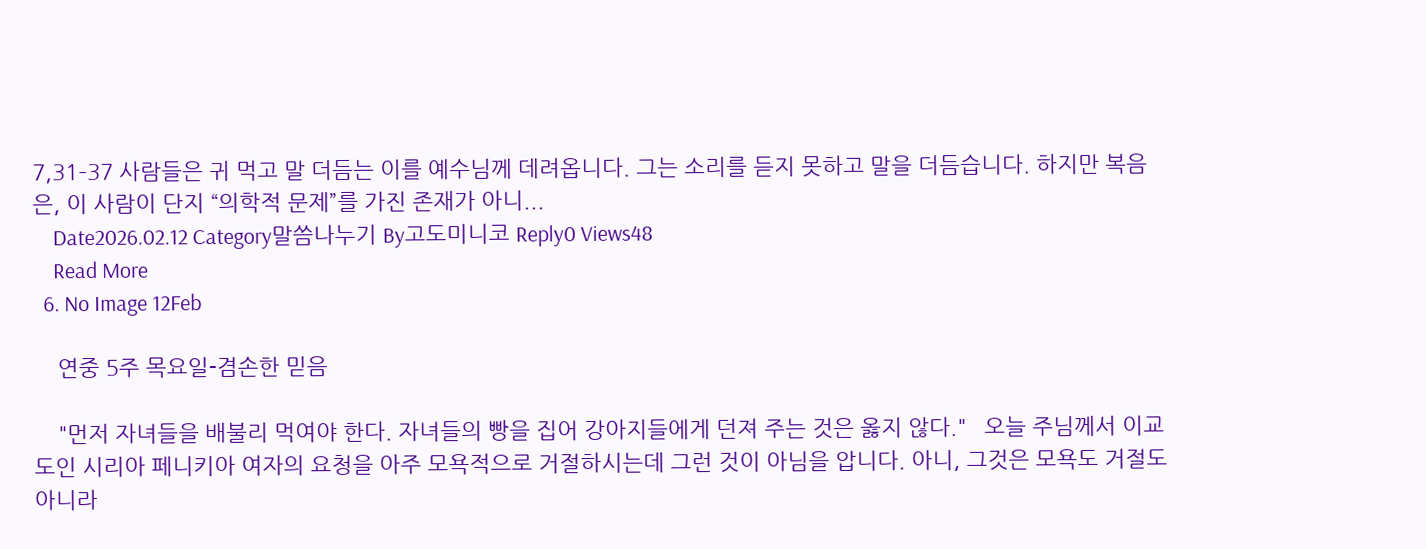7,31–37 사람들은 귀 먹고 말 더듬는 이를 예수님께 데려옵니다. 그는 소리를 듣지 못하고 말을 더듬습니다. 하지만 복음은, 이 사람이 단지 “의학적 문제”를 가진 존재가 아니...
    Date2026.02.12 Category말씀나누기 By고도미니코 Reply0 Views48
    Read More
  6. No Image 12Feb

    연중 5주 목요일-겸손한 믿음

    "먼저 자녀들을 배불리 먹여야 한다. 자녀들의 빵을 집어 강아지들에게 던져 주는 것은 옳지 않다."   오늘 주님께서 이교도인 시리아 페니키아 여자의 요청을 아주 모욕적으로 거절하시는데 그런 것이 아님을 압니다. 아니, 그것은 모욕도 거절도 아니라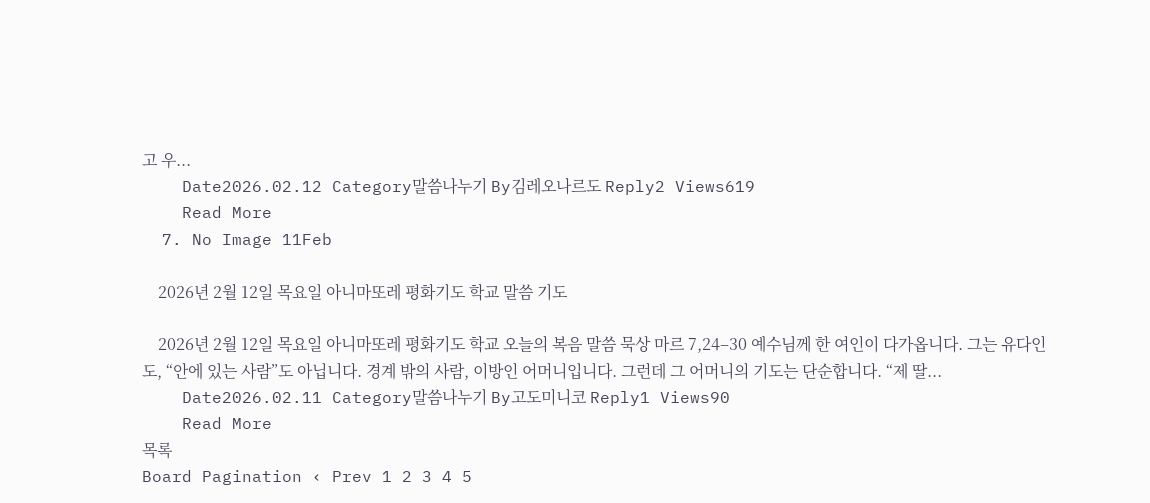고 우...
    Date2026.02.12 Category말씀나누기 By김레오나르도 Reply2 Views619
    Read More
  7. No Image 11Feb

    2026년 2월 12일 목요일 아니마또레 평화기도 학교 말씀 기도

    2026년 2월 12일 목요일 아니마또레 평화기도 학교 오늘의 복음 말씀 묵상 마르 7,24–30 예수님께 한 여인이 다가옵니다. 그는 유다인도, “안에 있는 사람”도 아닙니다. 경계 밖의 사람, 이방인 어머니입니다. 그런데 그 어머니의 기도는 단순합니다. “제 딸...
    Date2026.02.11 Category말씀나누기 By고도미니코 Reply1 Views90
    Read More
목록
Board Pagination ‹ Prev 1 2 3 4 5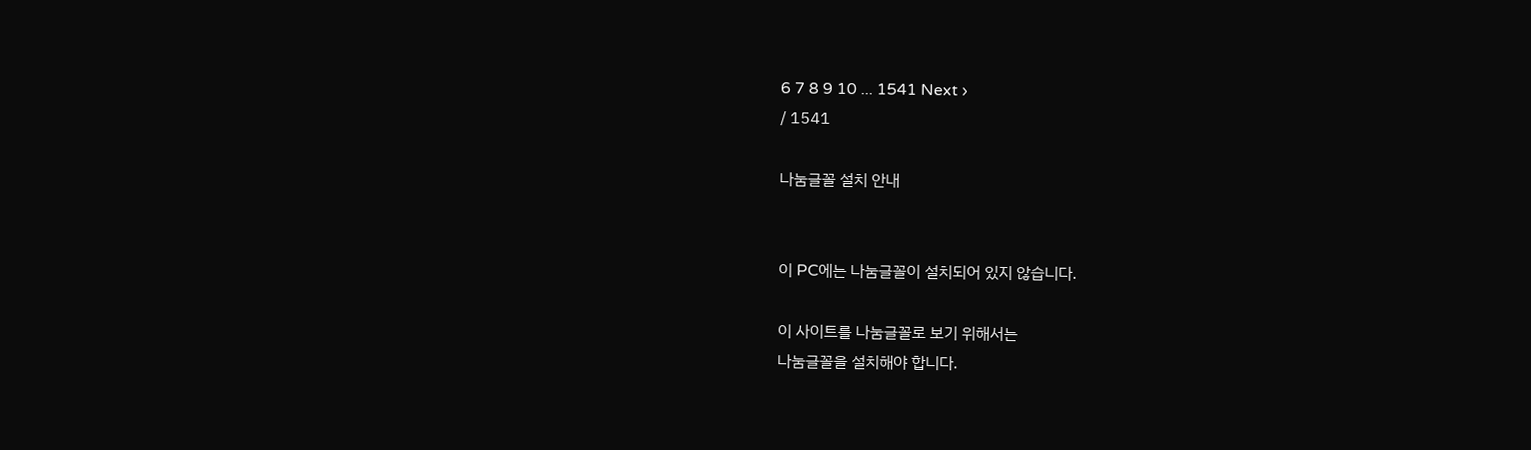6 7 8 9 10 ... 1541 Next ›
/ 1541

나눔글꼴 설치 안내


이 PC에는 나눔글꼴이 설치되어 있지 않습니다.

이 사이트를 나눔글꼴로 보기 위해서는
나눔글꼴을 설치해야 합니다.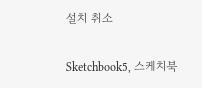설치 취소

Sketchbook5, 스케치북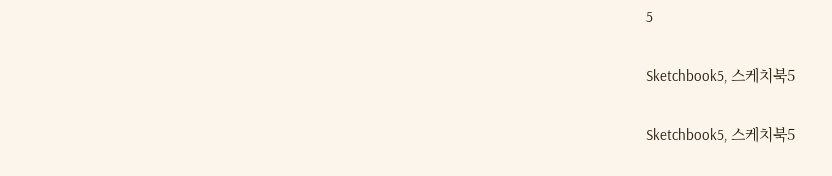5

Sketchbook5, 스케치북5

Sketchbook5, 스케치북5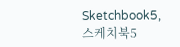Sketchbook5, 스케치북5